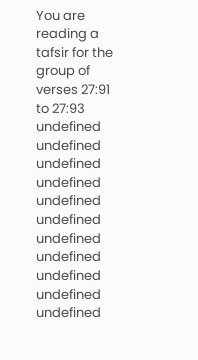You are reading a tafsir for the group of verses 27:91 to 27:93
undefined
undefined
undefined
undefined
undefined
undefined
undefined
undefined
undefined
undefined
undefined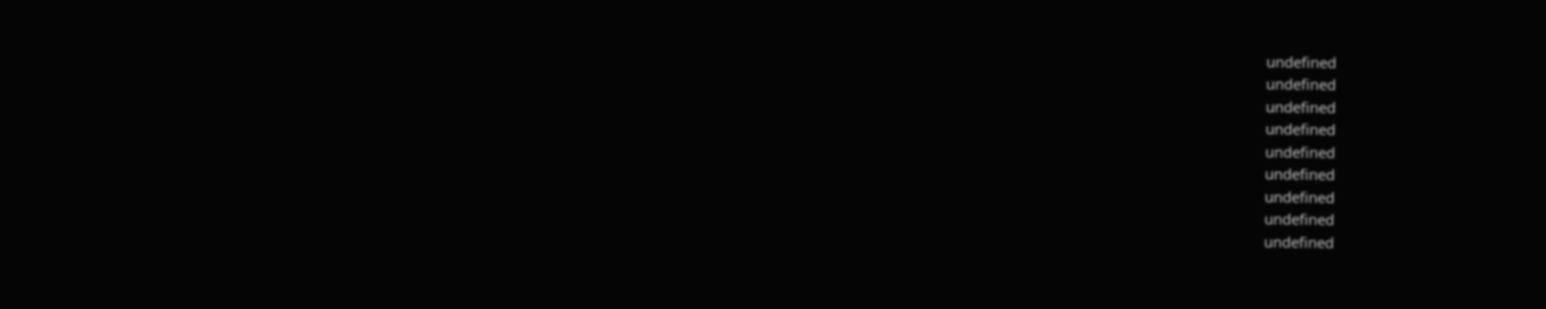undefined
undefined
undefined
undefined
undefined
undefined
undefined
undefined
undefined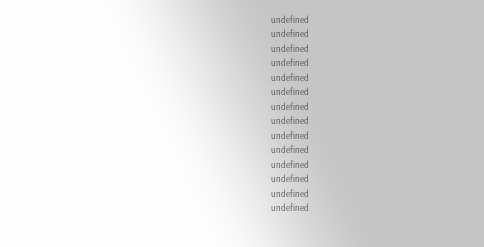undefined
undefined
undefined
undefined
undefined
undefined
undefined
undefined
undefined
undefined
undefined
undefined
undefined
undefined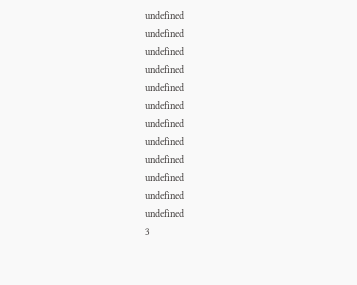undefined
undefined
undefined
undefined
undefined
undefined
undefined
undefined
undefined
undefined
undefined
undefined
3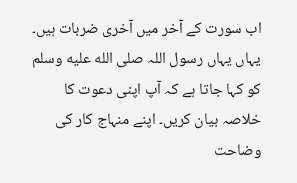اب سورت کے آخر میں آخری ضربات ہیں۔ یہاں یہاں رسول اللہ صلى الله عليه وسلم کو کہا جاتا ہے کہ آپ اپنی دعوت کا خلاصہ بیان کریں۔ اپنے منہاج کار کی وضاحت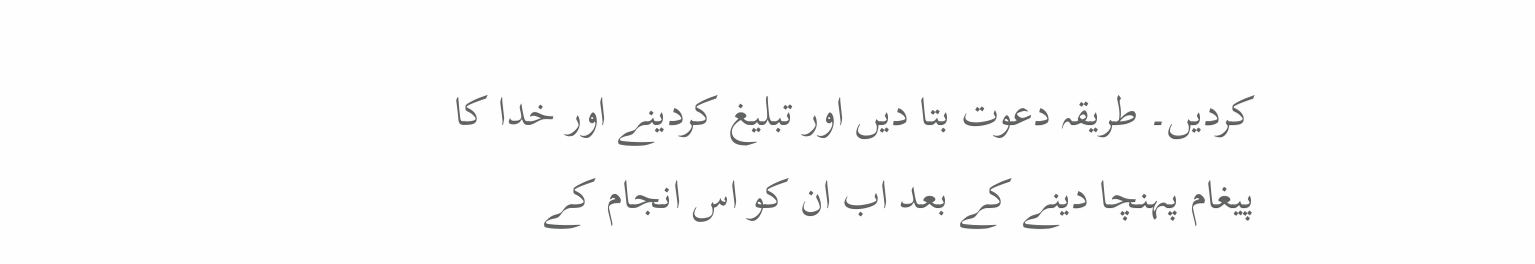کردیں۔ طریقہ دعوت بتا دیں اور تبلیغ کردینے اور خدا کا پیغام پہنچا دینے کے بعد اب ان کو اس انجام کے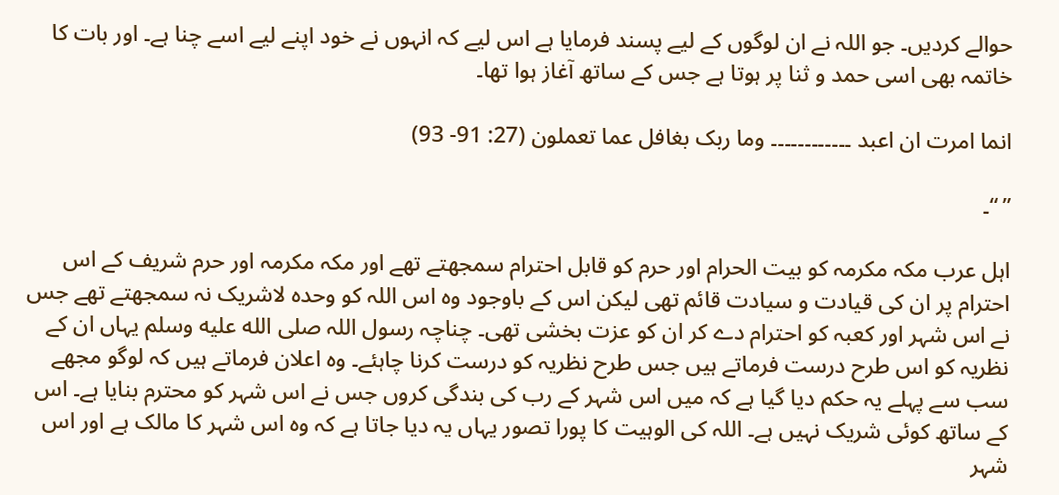حوالے کردیں۔ جو اللہ نے ان لوگوں کے لیے پسند فرمایا ہے اس لیے کہ انہوں نے خود اپنے لیے اسے چنا ہے۔ اور بات کا خاتمہ بھی اسی حمد و ثنا پر ہوتا ہے جس کے ساتھ آغاز ہوا تھا۔

انما امرت ان اعبد ۔۔۔۔۔۔۔۔۔۔۔۔ وما ربک بغافل عما تعملون (27: 91- 93)

” “۔

اہل عرب مکہ مکرمہ کو بیت الحرام اور حرم کو قابل احترام سمجھتے تھے اور مکہ مکرمہ اور حرم شریف کے اس احترام پر ان کی قیادت و سیادت قائم تھی لیکن اس کے باوجود وہ اس اللہ کو وحدہ لاشریک نہ سمجھتے تھے جس نے اس شہر اور کعبہ کو احترام دے کر ان کو عزت بخشی تھی۔ چناچہ رسول اللہ صلى الله عليه وسلم یہاں ان کے نظریہ کو اس طرح درست فرماتے ہیں جس طرح نظریہ کو درست کرنا چاہئے۔ وہ اعلان فرماتے ہیں کہ لوگو مجھے سب سے پہلے یہ حکم دیا گیا ہے کہ میں اس شہر کے رب کی بندگی کروں جس نے اس شہر کو محترم بنایا ہے۔ اس کے ساتھ کوئی شریک نہیں ہے۔ اللہ کی الوہیت کا پورا تصور یہاں یہ دیا جاتا ہے کہ وہ اس شہر کا مالک ہے اور اس شہر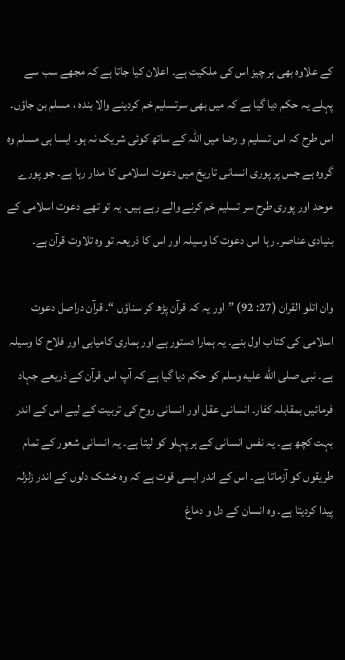کے علاوہ بھی ہر چیز اس کی ملکیت ہے۔ اعلان کیا جاتا ہے کہ مجھے سب سے پہلے یہ حکم دیا گیا ہے کہ میں بھی سرتسلیم خم کردینے والا بندہ ، مسلم بن جاؤں۔ اس طرح کہ اس تسلیم و رضا میں اللہ کے ساتھ کوئی شریک نہ ہو۔ ایسا ہی مسلم وہ گروہ ہے جس پر پوری انسانی تاریخ میں دعوت اسلامی کا مدار رہا ہے۔ جو پورے موحد اور پوری طرح سر تسلیم خم کرنے والے رہے ہیں۔ یہ تو تھے دعوت اسلامی کے بنیادی عناصر۔ رہا اس دعوت کا وسیلہ اور اس کا ذریعہ تو وہ تلاوت قرآن ہے۔

وان اتلو القران (27: 92) ” اور یہ کہ قرآن پڑھ کر سناؤں “۔ قرآن دراصل دعوت اسلامی کی کتاب اول بنے۔ یہ ہمارا دستور ہے اور ہماری کامیابی اور فلاح کا وسیلہ ہے۔ نبی صلى الله عليه وسلم کو حکم دیا گیا ہے کہ آپ اس قرآن کے ذریعے جہاد فرمائیں بمقابلہ کفار۔ انسانی عقل اور انسانی روح کی تربیت کے لیے اس کے اندر بہت کچھ ہے۔ یہ نفس انسانی کے ہر پہلو کو لیتا ہے۔ یہ انسانی شعور کے تمام طریقوں کو آزماتا ہے۔ اس کے اندر ایسی قوت ہے کہ وہ خشک دلوں کے اندر زلزلہ پیدا کردیتا ہے۔ وہ انسان کے دل و دماغ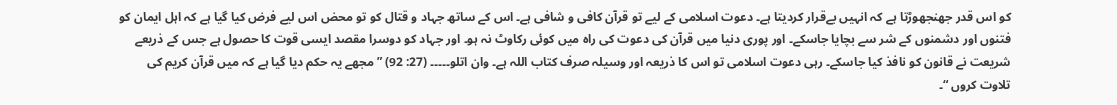کو اس قدر جھنجھوڑتا ہے کہ انہیں بےقرار کردیتا ہے۔ دعوت اسلامی کے لیے تو قرآن کافی و شافی ہے۔ اس کے ساتھ جہاد و قتال کو تو محض اس لیے فرض کیا گیا ہے کہ اہل ایمان کو فتنوں اور دشمنوں کے شر سے بچایا جاسکے۔ اور پوری دنیا میں قرآن کی دعوت کی راہ میں کوئی رکاوٹ نہ ہو۔ اور جہاد کو دوسرا مقصد ایسی قوت کا حصول ہے جس کے ذریعے شریعت نے قانون کو نافذ کیا جاسکے۔ رہی دعوت اسلامی تو اس کا ذریعہ اور وسیلہ صرف کتاب اللہ ہے۔ وان اتلو۔۔۔۔۔ (27: 92) ” مجھے یہ حکم دیا گیا ہے کہ میں قرآن کریم کی تلاوت کروں “۔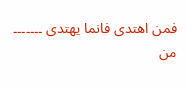فمن اھتدی فانما یھتدی ۔۔۔۔۔۔۔ من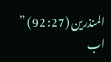المنذرین (27: 92) ” اب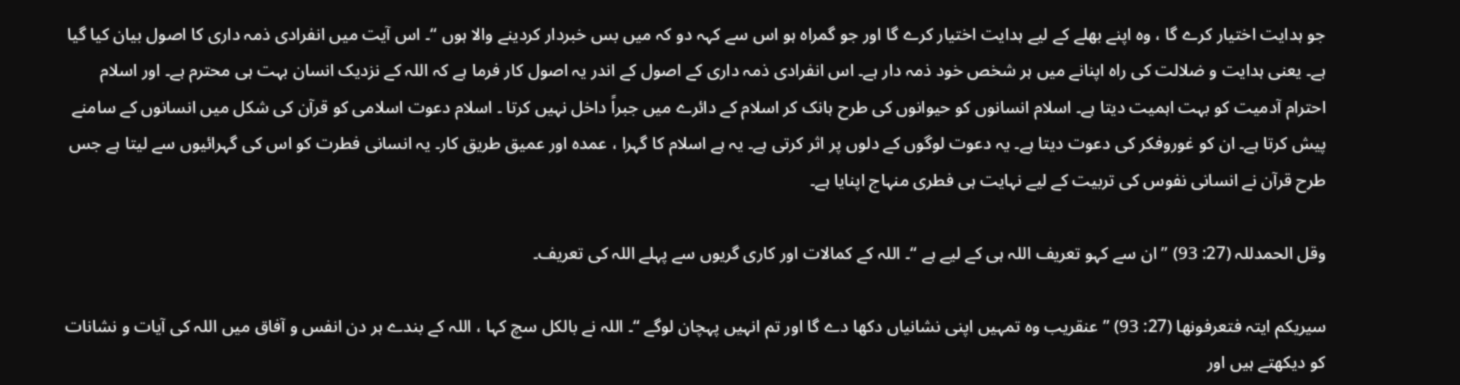جو ہدایت اختیار کرے گا ، وہ اپنے بھلے کے لیے ہدایت اختیار کرے گا اور جو گمراہ ہو اس سے کہہ دو کہ میں بس خبردار کردینے والا ہوں “۔ اس آیت میں انفرادی ذمہ داری کا اصول بیان کیا گیا ہے۔ یعنی ہدایت و ضلالت کی راہ اپنانے میں ہر شخص خود ذمہ دار ہے۔ اس انفرادی ذمہ داری کے اصول کے اندر یہ اصول کار فرما ہے کہ اللہ کے نزدیک انسان بہت ہی محترم ہے۔ اور اسلام احترام آدمیت کو بہت اہمیت دیتا ہے۔ اسلام انسانوں کو حیوانوں کی طرح ہانک کر اسلام کے دائرے میں جبراً داخل نہیں کرتا ۔ اسلام دعوت اسلامی کو قرآن کی شکل میں انسانوں کے سامنے پیش کرتا ہے۔ ان کو غوروفکر کی دعوت دیتا ہے۔ یہ دعوت لوگوں کے دلوں پر اثر کرتی ہے۔ یہ ہے اسلام کا گہرا ، عمدہ اور عمیق طریق کار۔ یہ انسانی فطرت کو اس کی گہرائیوں سے لیتا ہے جس طرح قرآن نے انسانی نفوس کی تربیت کے لیے نہایت ہی فطری منہاج اپنایا ہے۔

وقل الحمدللہ (27: 93) ” ان سے کہو تعریف اللہ ہی کے لیے ہے “۔ اللہ کے کمالات اور کاری گریوں سے پہلے اللہ کی تعریف۔

سیریکم ایتہ فتعرفونھا (27: 93) ” عنقریب وہ تمہیں اپنی نشانیاں دکھا دے گا اور تم انہیں پہچان لوگے “۔ اللہ نے بالکل سچ کہا ، اللہ کے بندے ہر دن انفس و آفاق میں اللہ کی آیات و نشانات کو دیکھتے ہیں اور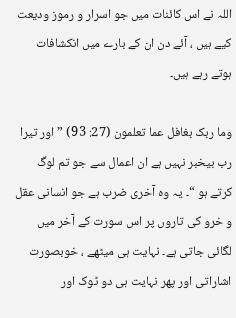اللہ نے اس کائنات میں جو اسرار و رموز ودیعت کیے ہیں ، آئے دن ان کے بارے میں انکشافات ہوتے رہے ہیں۔

وما ربک بغافل عما تعلمون (27: 93) ” اور تیرا رب بیخبر نہیں ہے ان اعمال سے جو تم لوگ کرتے ہو “۔ یہ وہ آخری ضرب ہے جو انسانی عقل و خرو کی تاروں پر اس سورت کے آخر میں لگائی جاتی ہے۔ نہایت ہی میٹھے ، خوبصورت اشاراتی اور پھر نہایت ہی دو ٹوک اور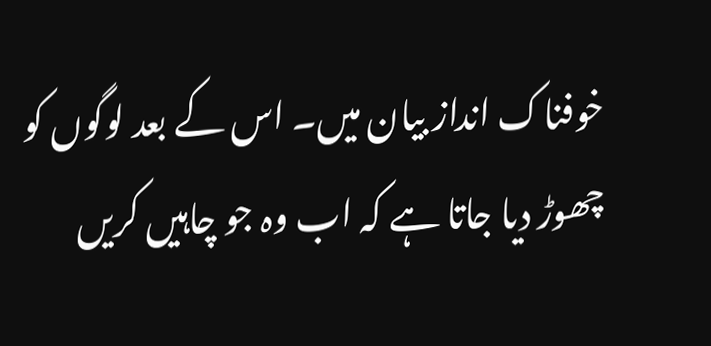خوفناک انداز بیان میں۔ اس کے بعد لوگوں کو چھوڑ دیا جاتا ہے کہ اب وہ جو چاہیں کریں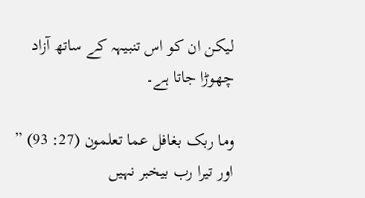لیکن ان کو اس تنبیہہ کے ساتھ آزاد چھوڑا جاتا ہے۔

وما ربک بغافل عما تعلمون (27: 93) ” اور تیرا رب بیخبر نہیں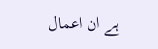ہے ان اعمال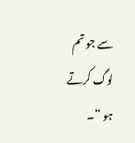سے جو تم لوگ کرتے ہو “۔